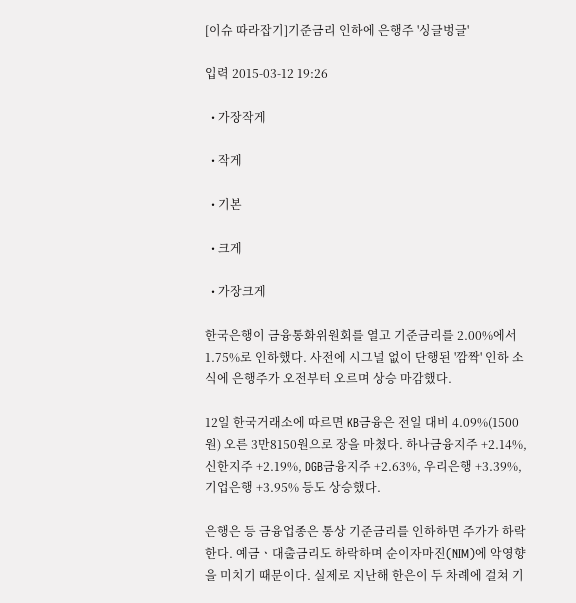[이슈 따라잡기]기준금리 인하에 은행주 '싱글벙글'

입력 2015-03-12 19:26

  • 가장작게

  • 작게

  • 기본

  • 크게

  • 가장크게

한국은행이 금융통화위원회를 열고 기준금리를 2.00%에서 1.75%로 인하했다. 사전에 시그널 없이 단행된 '깜짝' 인하 소식에 은행주가 오전부터 오르며 상승 마감했다.

12일 한국거래소에 따르면 KB금융은 전일 대비 4.09%(1500원) 오른 3만8150원으로 장을 마쳤다. 하나금융지주 +2.14%, 신한지주 +2.19%, DGB금융지주 +2.63%, 우리은행 +3.39%, 기업은행 +3.95% 등도 상승했다.

은행은 등 금융업종은 통상 기준금리를 인하하면 주가가 하락한다. 예금ㆍ대출금리도 하락하며 순이자마진(NIM)에 악영향을 미치기 때문이다. 실제로 지난해 한은이 두 차례에 걸쳐 기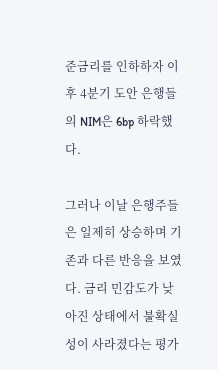준금리를 인하하자 이후 4분기 도안 은행들의 NIM은 6bp 하락했다.

그러나 이날 은행주들은 일제히 상승하며 기존과 다른 반응을 보였다. 금리 민감도가 낮아진 상태에서 불확실성이 사라졌다는 평가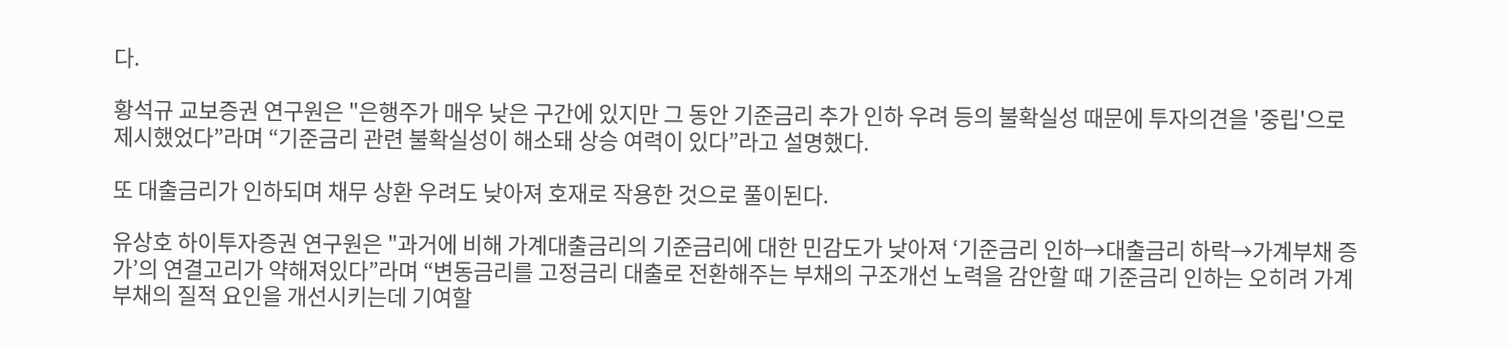다.

황석규 교보증권 연구원은 "은행주가 매우 낮은 구간에 있지만 그 동안 기준금리 추가 인하 우려 등의 불확실성 때문에 투자의견을 '중립'으로 제시했었다”라며 “기준금리 관련 불확실성이 해소돼 상승 여력이 있다”라고 설명했다.

또 대출금리가 인하되며 채무 상환 우려도 낮아져 호재로 작용한 것으로 풀이된다.

유상호 하이투자증권 연구원은 "과거에 비해 가계대출금리의 기준금리에 대한 민감도가 낮아져 ‘기준금리 인하→대출금리 하락→가계부채 증가’의 연결고리가 약해져있다”라며 “변동금리를 고정금리 대출로 전환해주는 부채의 구조개선 노력을 감안할 때 기준금리 인하는 오히려 가계부채의 질적 요인을 개선시키는데 기여할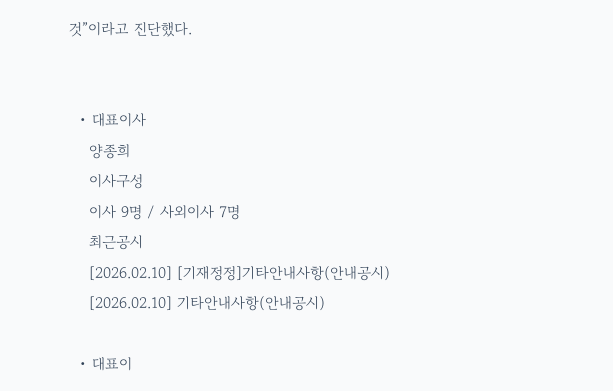것”이라고 진단했다.


  • 대표이사
    양종희
    이사구성
    이사 9명 / 사외이사 7명
    최근공시
    [2026.02.10] [기재정정]기타안내사항(안내공시)
    [2026.02.10] 기타안내사항(안내공시)

  • 대표이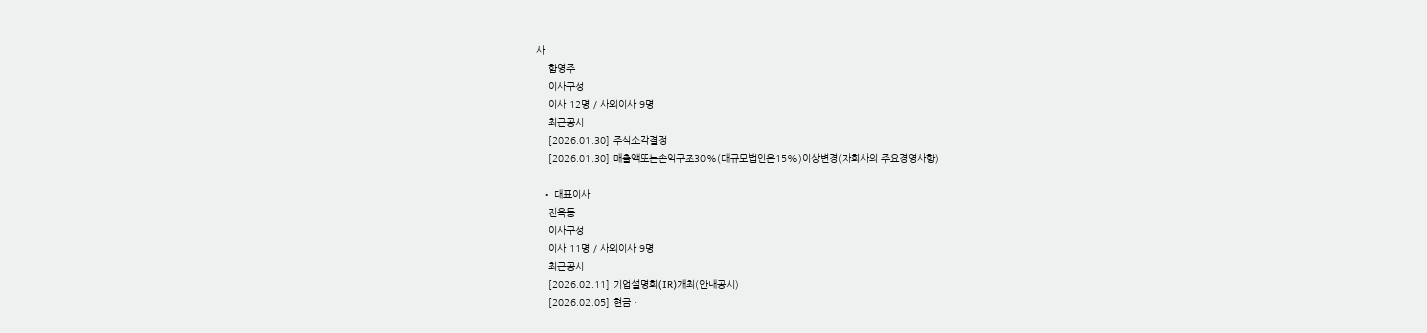사
    함영주
    이사구성
    이사 12명 / 사외이사 9명
    최근공시
    [2026.01.30] 주식소각결정
    [2026.01.30] 매출액또는손익구조30%(대규모법인은15%)이상변경(자회사의 주요경영사항)

  • 대표이사
    진옥동
    이사구성
    이사 11명 / 사외이사 9명
    최근공시
    [2026.02.11] 기업설명회(IR)개최(안내공시)
    [2026.02.05] 현금ㆍ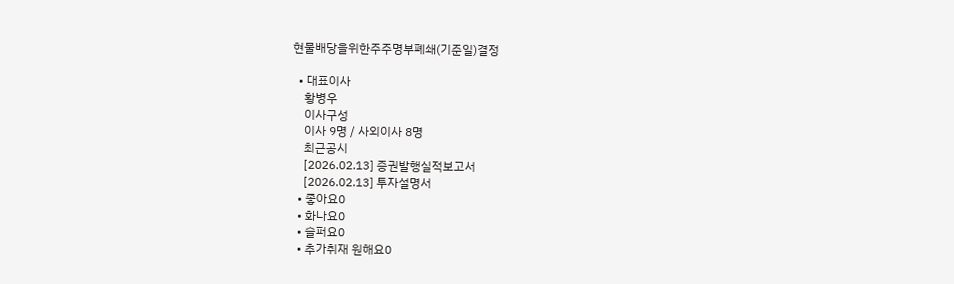현물배당을위한주주명부폐쇄(기준일)결정

  • 대표이사
    황병우
    이사구성
    이사 9명 / 사외이사 8명
    최근공시
    [2026.02.13] 증권발행실적보고서
    [2026.02.13] 투자설명서
  • 좋아요0
  • 화나요0
  • 슬퍼요0
  • 추가취재 원해요0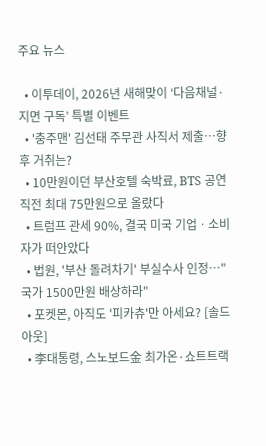주요 뉴스

  • 이투데이, 2026년 새해맞이 ‘다음채널·지면 구독’ 특별 이벤트
  • '충주맨' 김선태 주무관 사직서 제출…향후 거취는?
  • 10만원이던 부산호텔 숙박료, BTS 공연직전 최대 75만원으로 올랐다
  • 트럼프 관세 90%, 결국 미국 기업ㆍ소비자가 떠안았다
  • 법원, '부산 돌려차기' 부실수사 인정…"국가 1500만원 배상하라"
  • 포켓몬, 아직도 '피카츄'만 아세요? [솔드아웃]
  • 李대통령, 스노보드金 최가온·쇼트트랙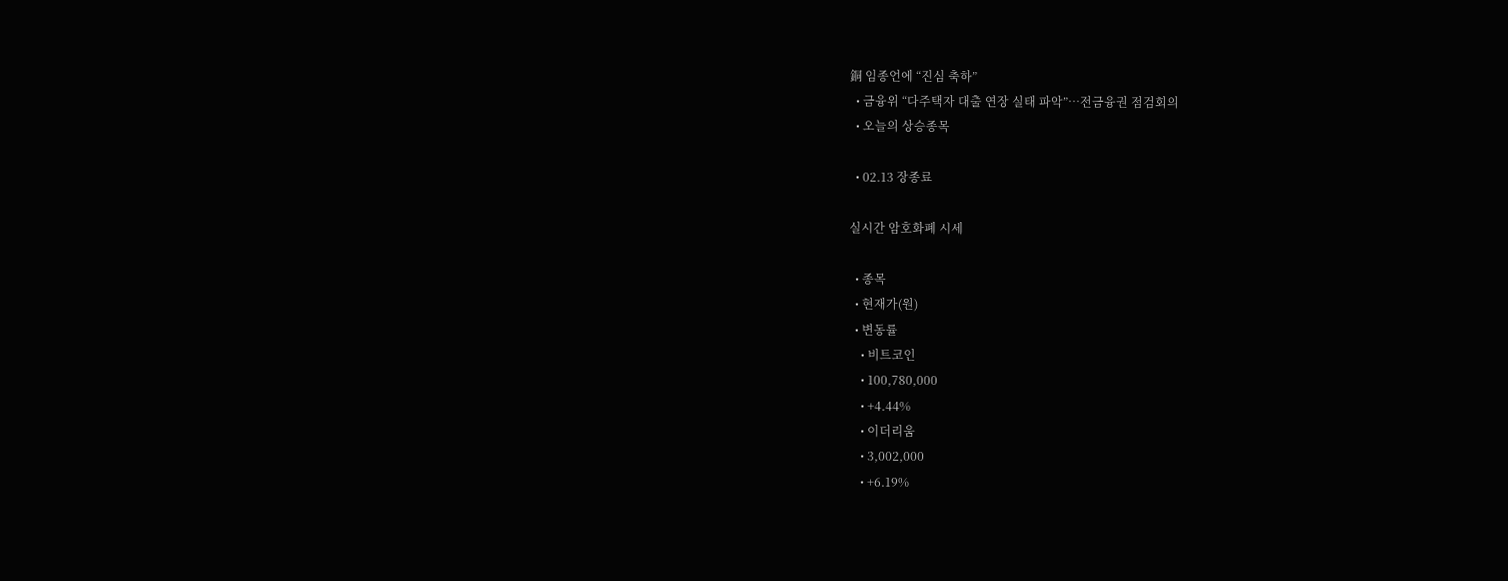銅 임종언에 “진심 축하”
  • 금융위 “다주택자 대출 연장 실태 파악”⋯전금융권 점검회의
  • 오늘의 상승종목

  • 02.13 장종료

실시간 암호화폐 시세

  • 종목
  • 현재가(원)
  • 변동률
    • 비트코인
    • 100,780,000
    • +4.44%
    • 이더리움
    • 3,002,000
    • +6.19%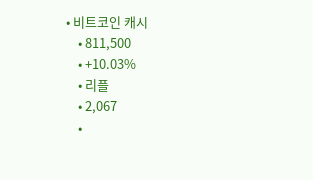• 비트코인 캐시
    • 811,500
    • +10.03%
    • 리플
    • 2,067
    •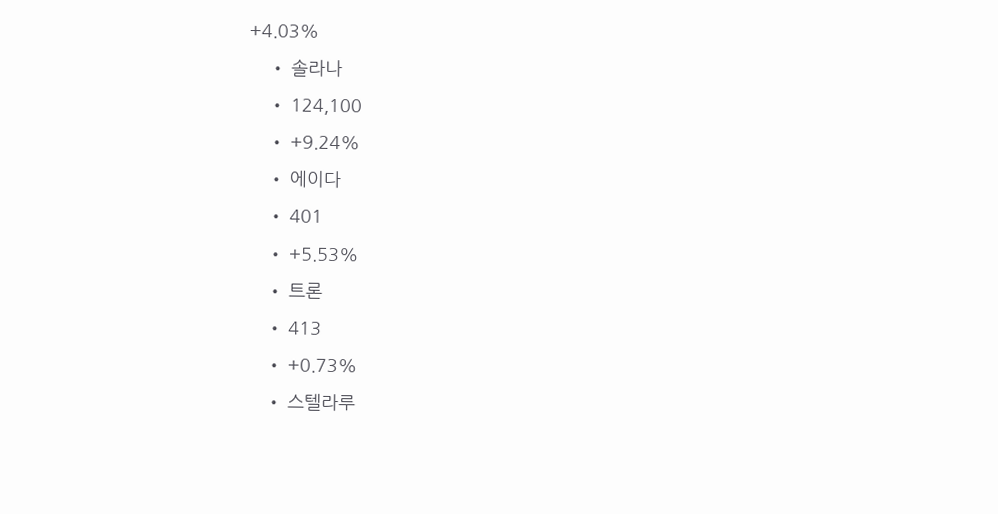+4.03%
    • 솔라나
    • 124,100
    • +9.24%
    • 에이다
    • 401
    • +5.53%
    • 트론
    • 413
    • +0.73%
    • 스텔라루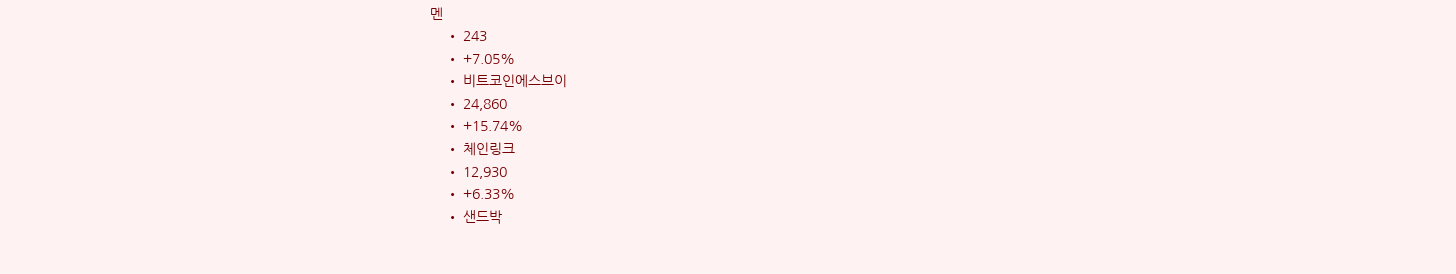멘
    • 243
    • +7.05%
    • 비트코인에스브이
    • 24,860
    • +15.74%
    • 체인링크
    • 12,930
    • +6.33%
    • 샌드박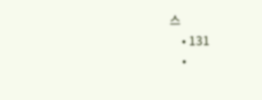스
    • 131
    •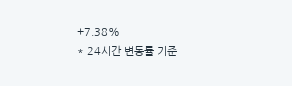+7.38%
* 24시간 변동률 기준